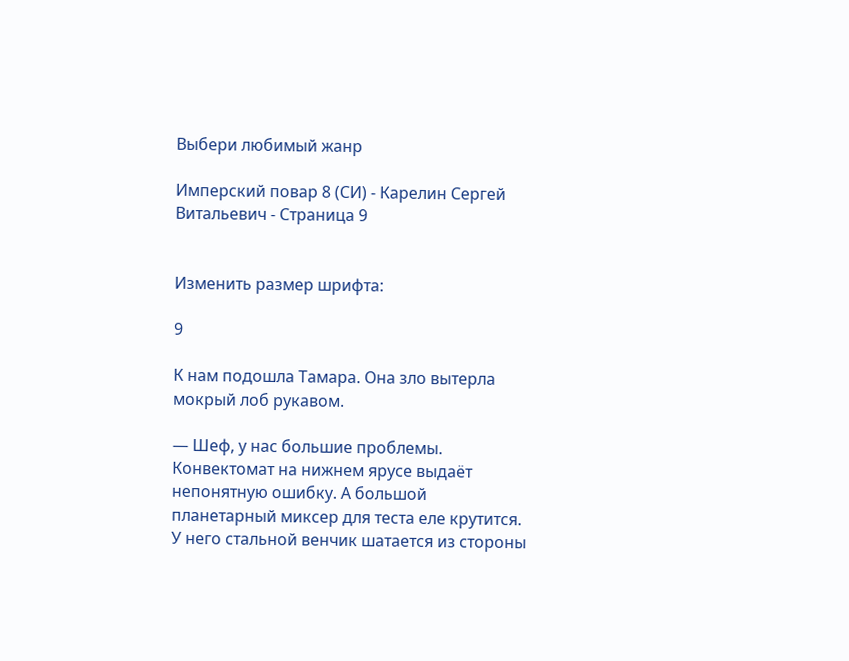Выбери любимый жанр

Имперский повар 8 (СИ) - Карелин Сергей Витальевич - Страница 9


Изменить размер шрифта:

9

К нам подошла Тамара. Она зло вытерла мокрый лоб рукавом.

— Шеф, у нас большие проблемы. Конвектомат на нижнем ярусе выдаёт непонятную ошибку. А большой планетарный миксер для теста еле крутится. У него стальной венчик шатается из стороны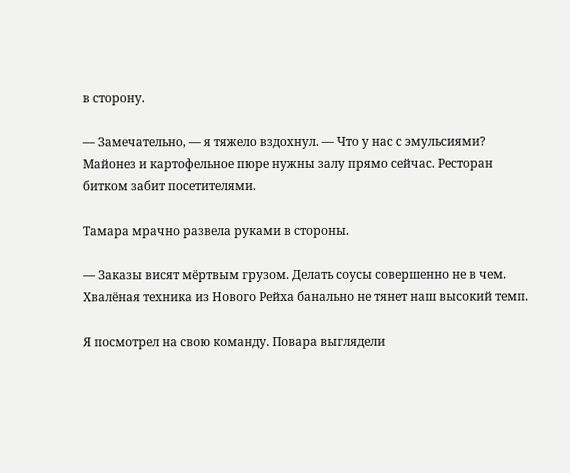в сторону.

— Замечательно, — я тяжело вздохнул. — Что у нас с эмульсиями? Майонез и картофельное пюре нужны залу прямо сейчас. Ресторан битком забит посетителями.

Тамара мрачно развела руками в стороны.

— Заказы висят мёртвым грузом. Делать соусы совершенно не в чем. Хвалёная техника из Нового Рейха банально не тянет наш высокий темп.

Я посмотрел на свою команду. Повара выглядели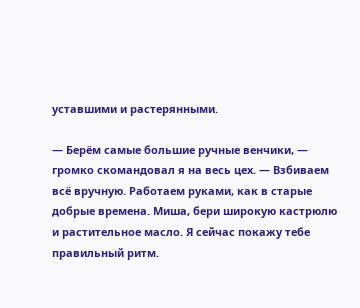уставшими и растерянными.

— Берём самые большие ручные венчики, — громко скомандовал я на весь цех. — Взбиваем всё вручную. Работаем руками, как в старые добрые времена. Миша, бери широкую кастрюлю и растительное масло. Я сейчас покажу тебе правильный ритм.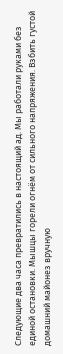Следующие два часа превратились в настоящий ад. Мы работали руками без единой остановки. Мышцы горели огнём от сильного напряжения. Взбить густой домашний майонез вручную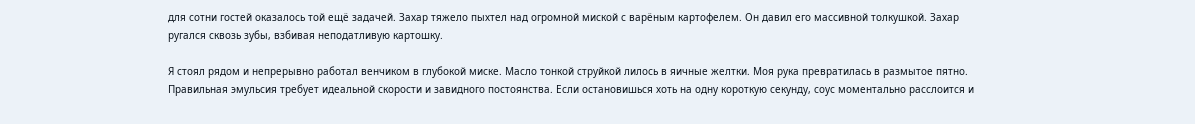для сотни гостей оказалось той ещё задачей. Захар тяжело пыхтел над огромной миской с варёным картофелем. Он давил его массивной толкушкой. Захар ругался сквозь зубы, взбивая неподатливую картошку.

Я стоял рядом и непрерывно работал венчиком в глубокой миске. Масло тонкой струйкой лилось в яичные желтки. Моя рука превратилась в размытое пятно. Правильная эмульсия требует идеальной скорости и завидного постоянства. Если остановишься хоть на одну короткую секунду, соус моментально расслоится и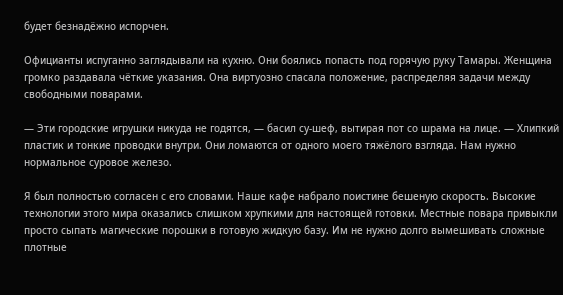будет безнадёжно испорчен.

Официанты испуганно заглядывали на кухню. Они боялись попасть под горячую руку Тамары. Женщина громко раздавала чёткие указания. Она виртуозно спасала положение, распределяя задачи между свободными поварами.

— Эти городские игрушки никуда не годятся, — басил су-шеф, вытирая пот со шрама на лице. — Хлипкий пластик и тонкие проводки внутри. Они ломаются от одного моего тяжёлого взгляда. Нам нужно нормальное суровое железо.

Я был полностью согласен с его словами. Наше кафе набрало поистине бешеную скорость. Высокие технологии этого мира оказались слишком хрупкими для настоящей готовки. Местные повара привыкли просто сыпать магические порошки в готовую жидкую базу. Им не нужно долго вымешивать сложные плотные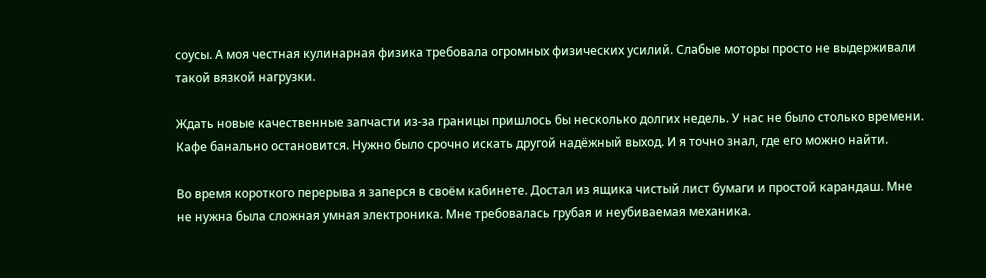соусы. А моя честная кулинарная физика требовала огромных физических усилий. Слабые моторы просто не выдерживали такой вязкой нагрузки.

Ждать новые качественные запчасти из-за границы пришлось бы несколько долгих недель. У нас не было столько времени. Кафе банально остановится. Нужно было срочно искать другой надёжный выход. И я точно знал, где его можно найти.

Во время короткого перерыва я заперся в своём кабинете. Достал из ящика чистый лист бумаги и простой карандаш. Мне не нужна была сложная умная электроника. Мне требовалась грубая и неубиваемая механика.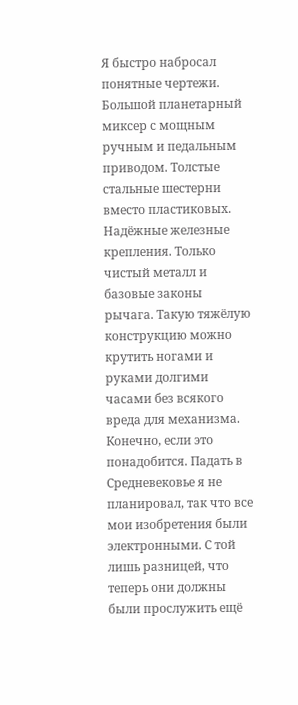Я быстро набросал понятные чертежи. Большой планетарный миксер с мощным ручным и педальным приводом. Толстые стальные шестерни вместо пластиковых. Надёжные железные крепления. Только чистый металл и базовые законы рычага. Такую тяжёлую конструкцию можно крутить ногами и руками долгими часами без всякого вреда для механизма. Конечно, если это понадобится. Падать в Средневековье я не планировал, так что все мои изобретения были электронными. С той лишь разницей, что теперь они должны были прослужить ещё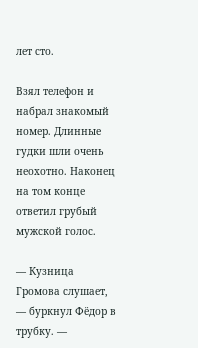лет сто.

Взял телефон и набрал знакомый номер. Длинные гудки шли очень неохотно. Наконец на том конце ответил грубый мужской голос.

— Кузница Громова слушает, — буркнул Фёдор в трубку. —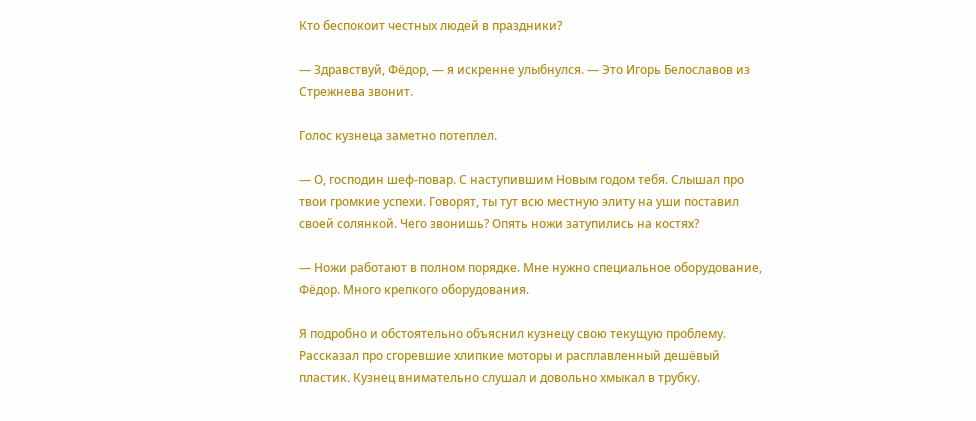Кто беспокоит честных людей в праздники?

— Здравствуй, Фёдор, — я искренне улыбнулся. — Это Игорь Белославов из Стрежнева звонит.

Голос кузнеца заметно потеплел.

— О, господин шеф-повар. С наступившим Новым годом тебя. Слышал про твои громкие успехи. Говорят, ты тут всю местную элиту на уши поставил своей солянкой. Чего звонишь? Опять ножи затупились на костях?

— Ножи работают в полном порядке. Мне нужно специальное оборудование, Фёдор. Много крепкого оборудования.

Я подробно и обстоятельно объяснил кузнецу свою текущую проблему. Рассказал про сгоревшие хлипкие моторы и расплавленный дешёвый пластик. Кузнец внимательно слушал и довольно хмыкал в трубку.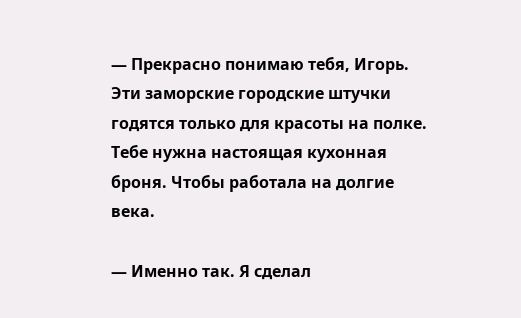— Прекрасно понимаю тебя, Игорь. Эти заморские городские штучки годятся только для красоты на полке. Тебе нужна настоящая кухонная броня. Чтобы работала на долгие века.

— Именно так. Я сделал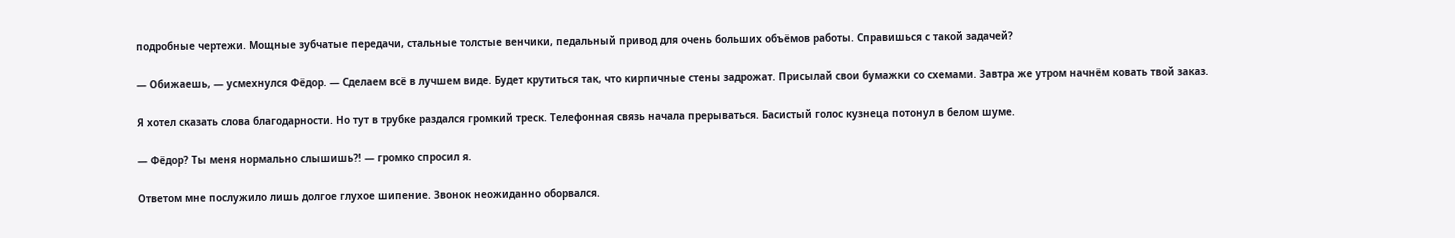подробные чертежи. Мощные зубчатые передачи, стальные толстые венчики, педальный привод для очень больших объёмов работы. Справишься с такой задачей?

— Обижаешь, — усмехнулся Фёдор. — Сделаем всё в лучшем виде. Будет крутиться так, что кирпичные стены задрожат. Присылай свои бумажки со схемами. Завтра же утром начнём ковать твой заказ.

Я хотел сказать слова благодарности. Но тут в трубке раздался громкий треск. Телефонная связь начала прерываться. Басистый голос кузнеца потонул в белом шуме.

— Фёдор? Ты меня нормально слышишь⁈ — громко спросил я.

Ответом мне послужило лишь долгое глухое шипение. Звонок неожиданно оборвался.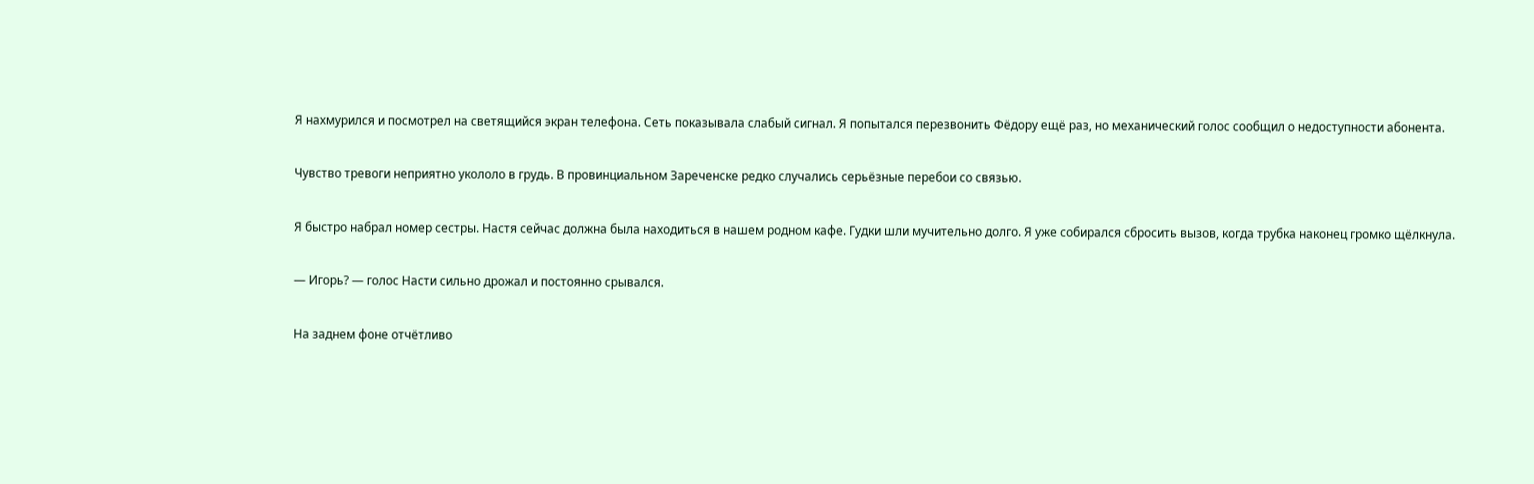Я нахмурился и посмотрел на светящийся экран телефона. Сеть показывала слабый сигнал. Я попытался перезвонить Фёдору ещё раз, но механический голос сообщил о недоступности абонента.

Чувство тревоги неприятно укололо в грудь. В провинциальном Зареченске редко случались серьёзные перебои со связью.

Я быстро набрал номер сестры. Настя сейчас должна была находиться в нашем родном кафе. Гудки шли мучительно долго. Я уже собирался сбросить вызов, когда трубка наконец громко щёлкнула.

— Игорь? — голос Насти сильно дрожал и постоянно срывался.

На заднем фоне отчётливо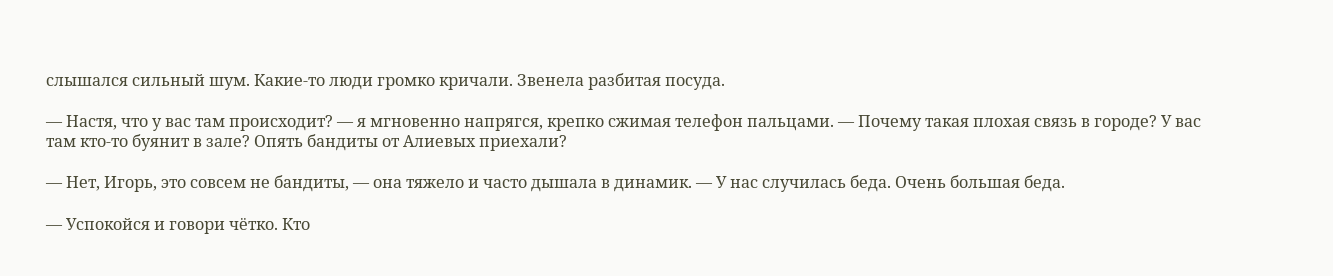слышался сильный шум. Какие-то люди громко кричали. Звенела разбитая посуда.

— Настя, что у вас там происходит? — я мгновенно напрягся, крепко сжимая телефон пальцами. — Почему такая плохая связь в городе? У вас там кто-то буянит в зале? Опять бандиты от Алиевых приехали?

— Нет, Игорь, это совсем не бандиты, — она тяжело и часто дышала в динамик. — У нас случилась беда. Очень большая беда.

— Успокойся и говори чётко. Кто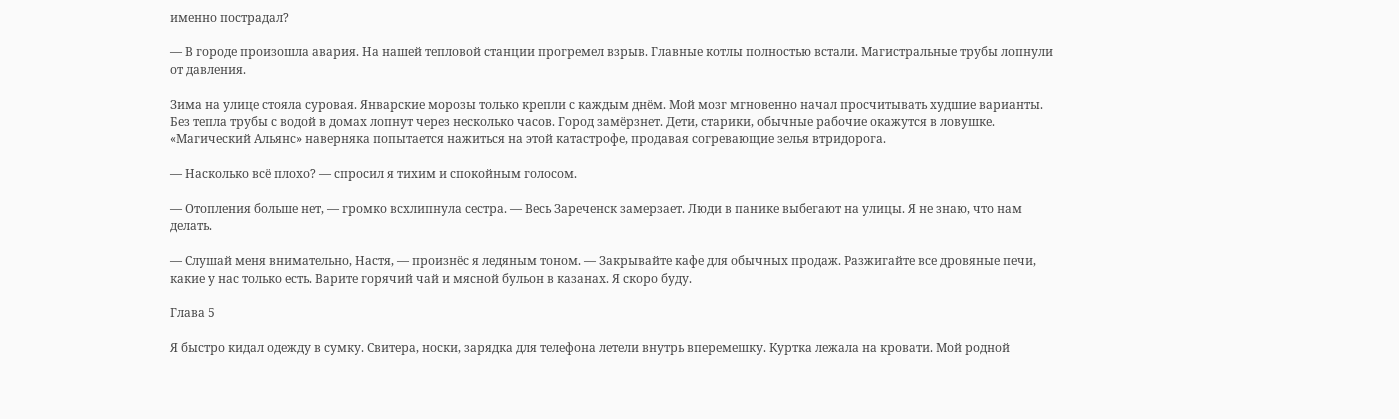именно пострадал?

— В городе произошла авария. На нашей тепловой станции прогремел взрыв. Главные котлы полностью встали. Магистральные трубы лопнули от давления.

Зима на улице стояла суровая. Январские морозы только крепли с каждым днём. Мой мозг мгновенно начал просчитывать худшие варианты. Без тепла трубы с водой в домах лопнут через несколько часов. Город замёрзнет. Дети, старики, обычные рабочие окажутся в ловушке. «Магический Альянс» наверняка попытается нажиться на этой катастрофе, продавая согревающие зелья втридорога.

— Насколько всё плохо? — спросил я тихим и спокойным голосом.

— Отопления больше нет, — громко всхлипнула сестра. — Весь Зареченск замерзает. Люди в панике выбегают на улицы. Я не знаю, что нам делать.

— Слушай меня внимательно, Настя, — произнёс я ледяным тоном. — Закрывайте кафе для обычных продаж. Разжигайте все дровяные печи, какие у нас только есть. Варите горячий чай и мясной бульон в казанах. Я скоро буду.

Глава 5

Я быстро кидал одежду в сумку. Свитера, носки, зарядка для телефона летели внутрь вперемешку. Куртка лежала на кровати. Мой родной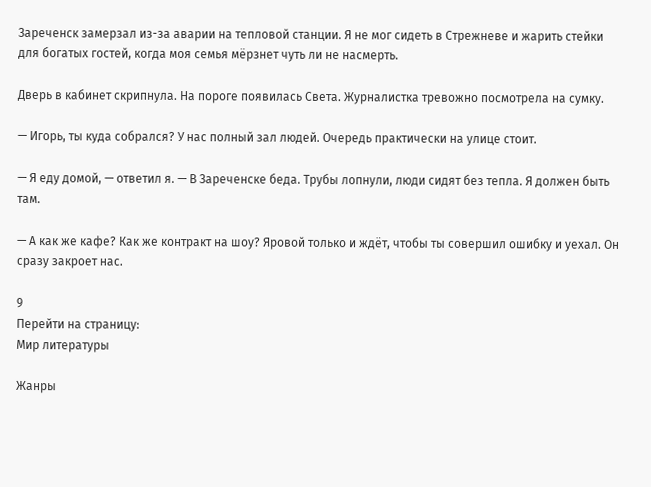Зареченск замерзал из-за аварии на тепловой станции. Я не мог сидеть в Стрежневе и жарить стейки для богатых гостей, когда моя семья мёрзнет чуть ли не насмерть.

Дверь в кабинет скрипнула. На пороге появилась Света. Журналистка тревожно посмотрела на сумку.

— Игорь, ты куда собрался? У нас полный зал людей. Очередь практически на улице стоит.

— Я еду домой, — ответил я. — В Зареченске беда. Трубы лопнули, люди сидят без тепла. Я должен быть там.

— А как же кафе? Как же контракт на шоу? Яровой только и ждёт, чтобы ты совершил ошибку и уехал. Он сразу закроет нас.

9
Перейти на страницу:
Мир литературы

Жанры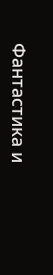Фантастика и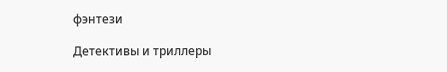фэнтези

Детективы и триллеры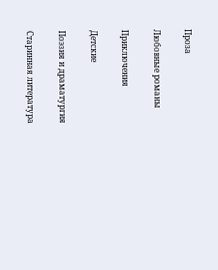Проза

Любовные романы

Приключения

Детские

Поэзия и драматургия

Старинная литература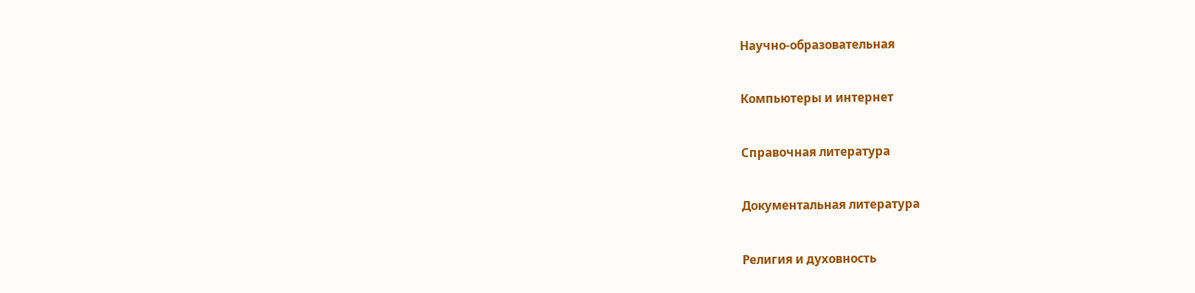Научно-образовательная

Компьютеры и интернет

Справочная литература

Документальная литература

Религия и духовность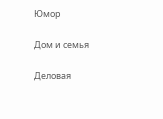Юмор

Дом и семья

Деловая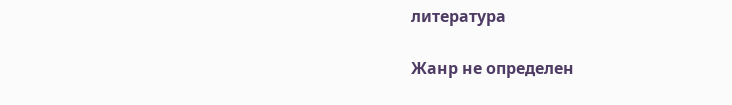литература

Жанр не определен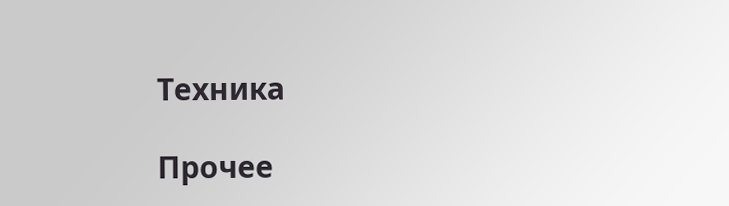Техника

Прочее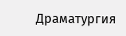Драматургия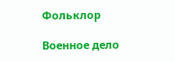Фольклор

Военное дело